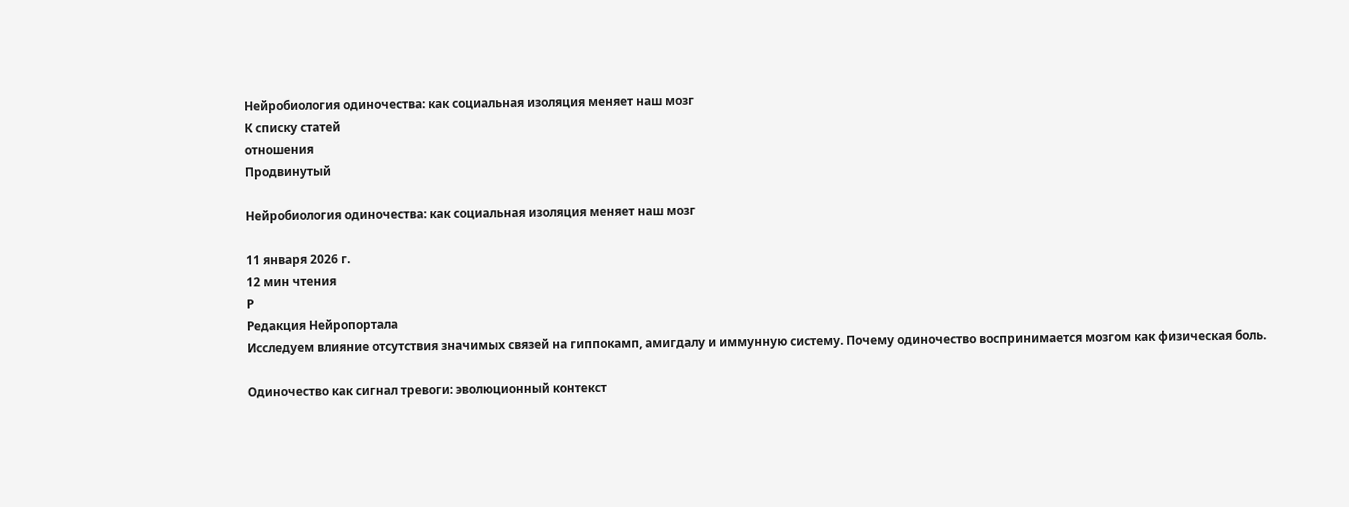Нейробиология одиночества: как социальная изоляция меняет наш мозг
К списку статей
отношения
Продвинутый

Нейробиология одиночества: как социальная изоляция меняет наш мозг

11 января 2026 г.
12 мин чтения
Р
Редакция Нейропортала
Исследуем влияние отсутствия значимых связей на гиппокамп, амигдалу и иммунную систему. Почему одиночество воспринимается мозгом как физическая боль.

Одиночество как сигнал тревоги: эволюционный контекст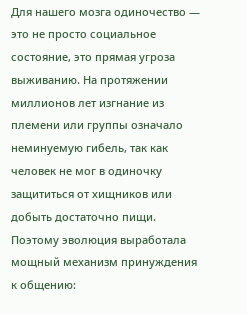Для нашего мозга одиночество — это не просто социальное состояние, это прямая угроза выживанию. На протяжении миллионов лет изгнание из племени или группы означало неминуемую гибель, так как человек не мог в одиночку защититься от хищников или добыть достаточно пищи. Поэтому эволюция выработала мощный механизм принуждения к общению: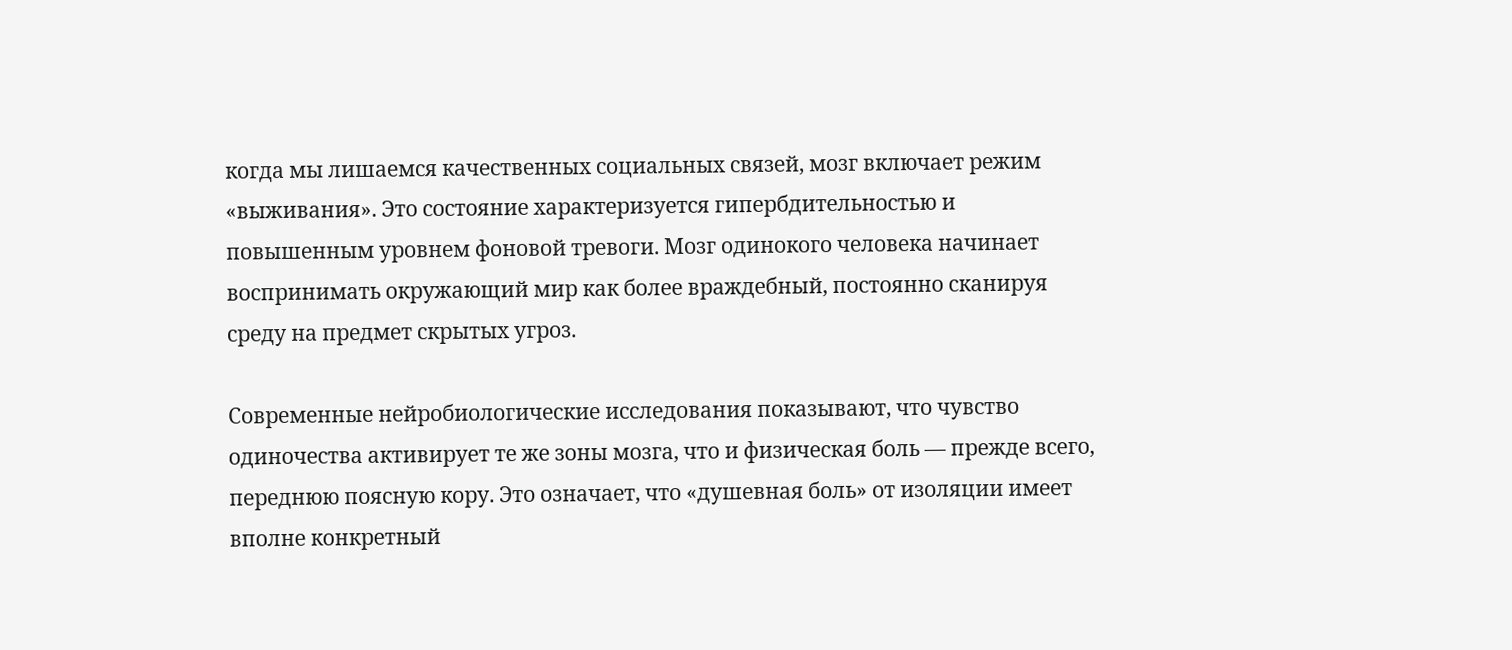когда мы лишаемся качественных социальных связей, мозг включает режим «выживания». Это состояние характеризуется гипербдительностью и повышенным уровнем фоновой тревоги. Мозг одинокого человека начинает воспринимать окружающий мир как более враждебный, постоянно сканируя среду на предмет скрытых угроз.

Современные нейробиологические исследования показывают, что чувство одиночества активирует те же зоны мозга, что и физическая боль — прежде всего, переднюю поясную кору. Это означает, что «душевная боль» от изоляции имеет вполне конкретный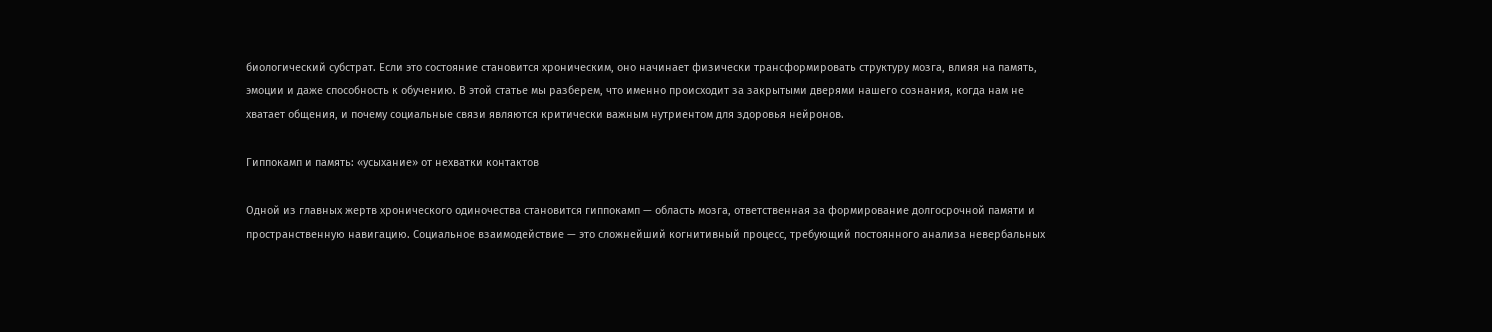биологический субстрат. Если это состояние становится хроническим, оно начинает физически трансформировать структуру мозга, влияя на память, эмоции и даже способность к обучению. В этой статье мы разберем, что именно происходит за закрытыми дверями нашего сознания, когда нам не хватает общения, и почему социальные связи являются критически важным нутриентом для здоровья нейронов.

Гиппокамп и память: «усыхание» от нехватки контактов

Одной из главных жертв хронического одиночества становится гиппокамп — область мозга, ответственная за формирование долгосрочной памяти и пространственную навигацию. Социальное взаимодействие — это сложнейший когнитивный процесс, требующий постоянного анализа невербальных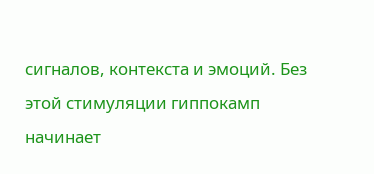сигналов, контекста и эмоций. Без этой стимуляции гиппокамп начинает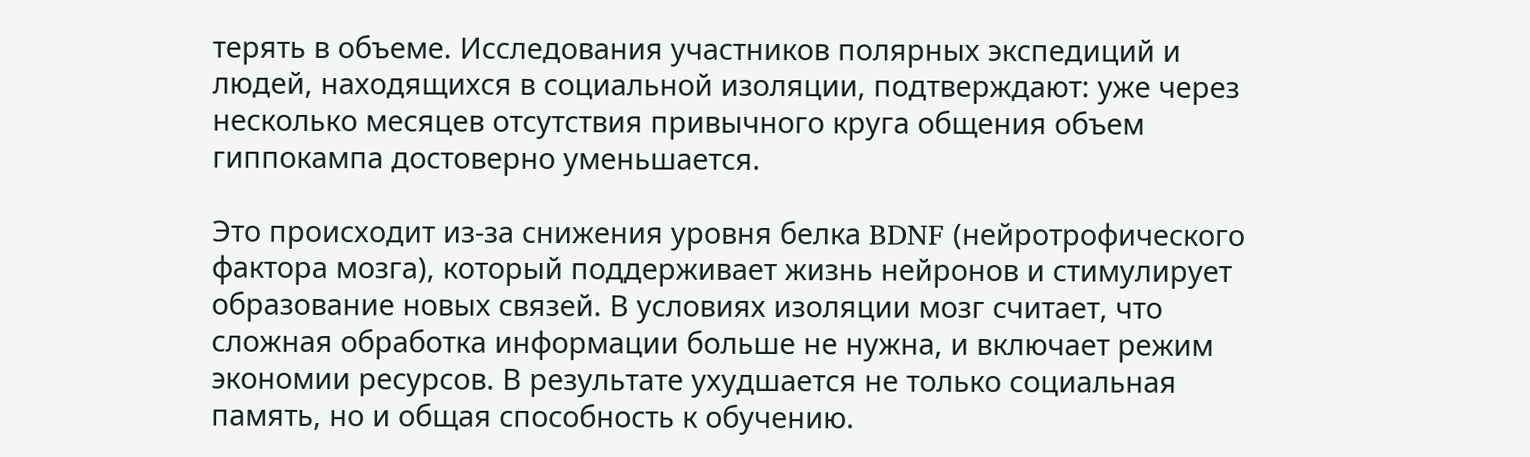терять в объеме. Исследования участников полярных экспедиций и людей, находящихся в социальной изоляции, подтверждают: уже через несколько месяцев отсутствия привычного круга общения объем гиппокампа достоверно уменьшается.

Это происходит из-за снижения уровня белка BDNF (нейротрофического фактора мозга), который поддерживает жизнь нейронов и стимулирует образование новых связей. В условиях изоляции мозг считает, что сложная обработка информации больше не нужна, и включает режим экономии ресурсов. В результате ухудшается не только социальная память, но и общая способность к обучению.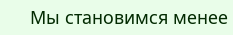Мы становимся менее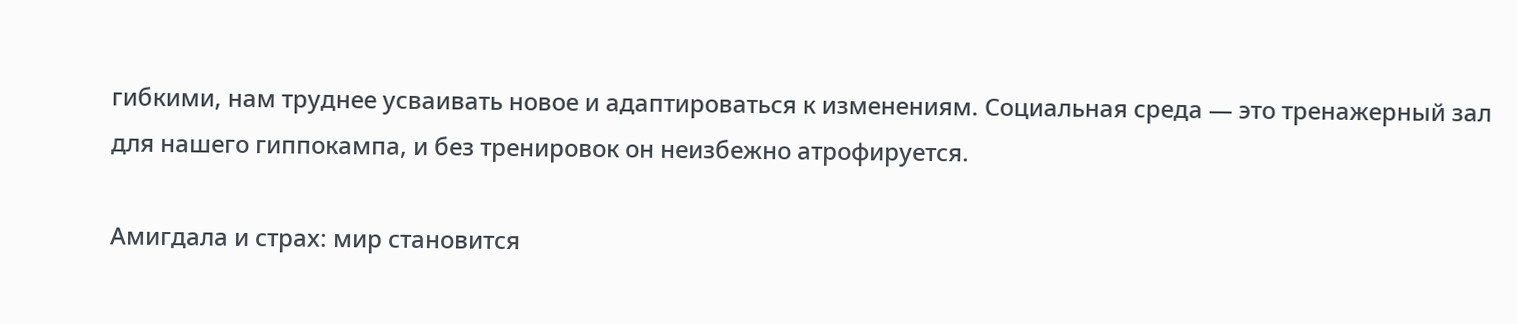гибкими, нам труднее усваивать новое и адаптироваться к изменениям. Социальная среда — это тренажерный зал для нашего гиппокампа, и без тренировок он неизбежно атрофируется.

Амигдала и страх: мир становится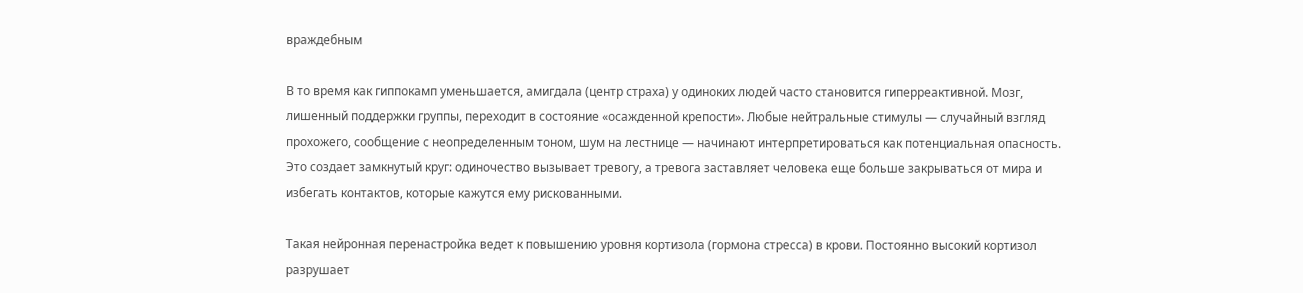враждебным

В то время как гиппокамп уменьшается, амигдала (центр страха) у одиноких людей часто становится гиперреактивной. Мозг, лишенный поддержки группы, переходит в состояние «осажденной крепости». Любые нейтральные стимулы — случайный взгляд прохожего, сообщение с неопределенным тоном, шум на лестнице — начинают интерпретироваться как потенциальная опасность. Это создает замкнутый круг: одиночество вызывает тревогу, а тревога заставляет человека еще больше закрываться от мира и избегать контактов, которые кажутся ему рискованными.

Такая нейронная перенастройка ведет к повышению уровня кортизола (гормона стресса) в крови. Постоянно высокий кортизол разрушает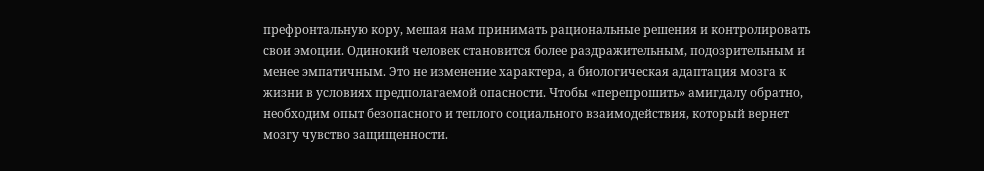префронтальную кору, мешая нам принимать рациональные решения и контролировать свои эмоции. Одинокий человек становится более раздражительным, подозрительным и менее эмпатичным. Это не изменение характера, а биологическая адаптация мозга к жизни в условиях предполагаемой опасности. Чтобы «перепрошить» амигдалу обратно, необходим опыт безопасного и теплого социального взаимодействия, который вернет мозгу чувство защищенности.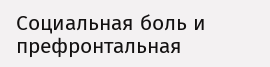Социальная боль и префронтальная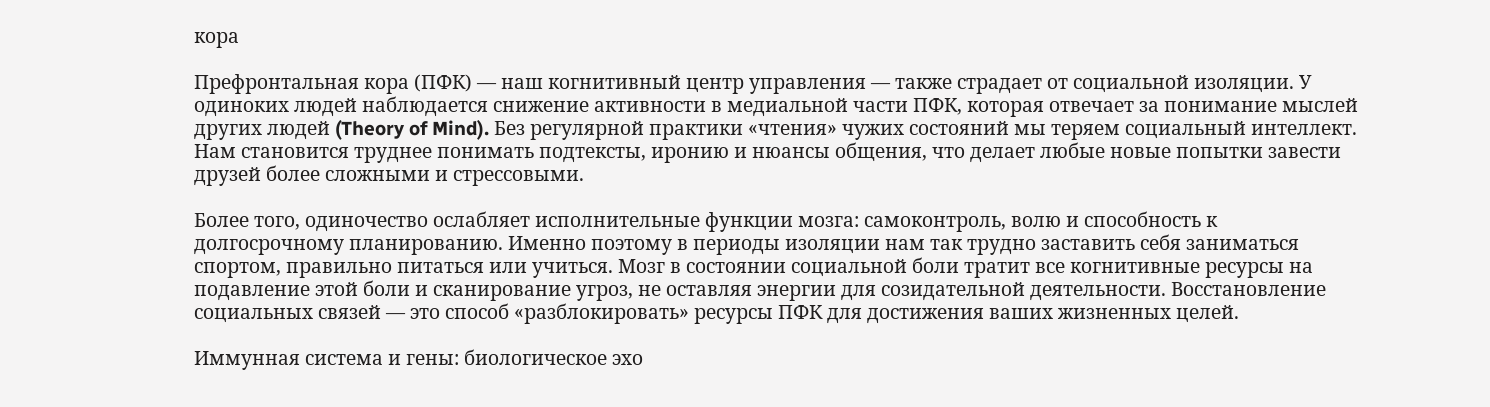кора

Префронтальная кора (ПФК) — наш когнитивный центр управления — также страдает от социальной изоляции. У одиноких людей наблюдается снижение активности в медиальной части ПФК, которая отвечает за понимание мыслей других людей (Theory of Mind). Без регулярной практики «чтения» чужих состояний мы теряем социальный интеллект. Нам становится труднее понимать подтексты, иронию и нюансы общения, что делает любые новые попытки завести друзей более сложными и стрессовыми.

Более того, одиночество ослабляет исполнительные функции мозга: самоконтроль, волю и способность к долгосрочному планированию. Именно поэтому в периоды изоляции нам так трудно заставить себя заниматься спортом, правильно питаться или учиться. Мозг в состоянии социальной боли тратит все когнитивные ресурсы на подавление этой боли и сканирование угроз, не оставляя энергии для созидательной деятельности. Восстановление социальных связей — это способ «разблокировать» ресурсы ПФК для достижения ваших жизненных целей.

Иммунная система и гены: биологическое эхо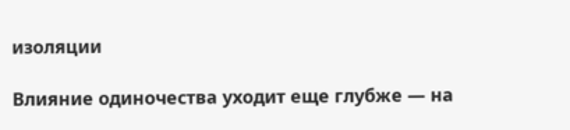изоляции

Влияние одиночества уходит еще глубже — на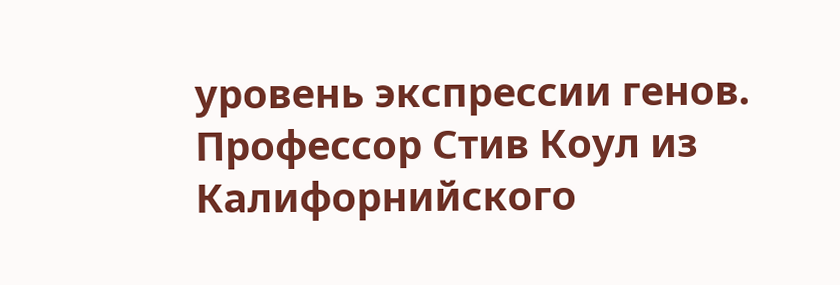уровень экспрессии генов. Профессор Стив Коул из Калифорнийского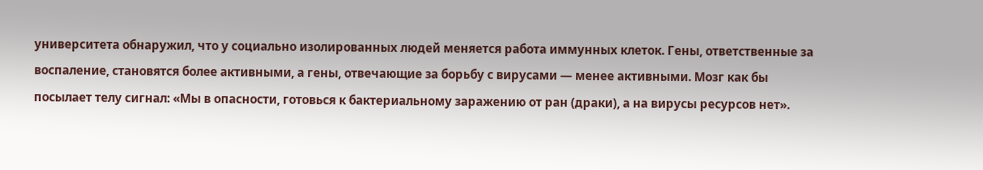университета обнаружил, что у социально изолированных людей меняется работа иммунных клеток. Гены, ответственные за воспаление, становятся более активными, а гены, отвечающие за борьбу с вирусами — менее активными. Мозг как бы посылает телу сигнал: «Мы в опасности, готовься к бактериальному заражению от ран (драки), а на вирусы ресурсов нет».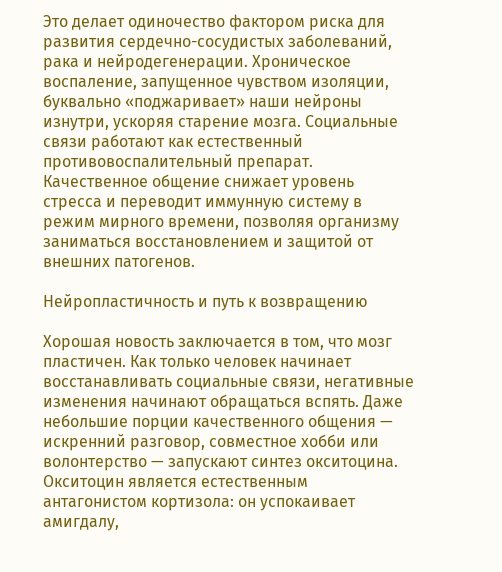Это делает одиночество фактором риска для развития сердечно-сосудистых заболеваний, рака и нейродегенерации. Хроническое воспаление, запущенное чувством изоляции, буквально «поджаривает» наши нейроны изнутри, ускоряя старение мозга. Социальные связи работают как естественный противовоспалительный препарат. Качественное общение снижает уровень стресса и переводит иммунную систему в режим мирного времени, позволяя организму заниматься восстановлением и защитой от внешних патогенов.

Нейропластичность и путь к возвращению

Хорошая новость заключается в том, что мозг пластичен. Как только человек начинает восстанавливать социальные связи, негативные изменения начинают обращаться вспять. Даже небольшие порции качественного общения — искренний разговор, совместное хобби или волонтерство — запускают синтез окситоцина. Окситоцин является естественным антагонистом кортизола: он успокаивает амигдалу,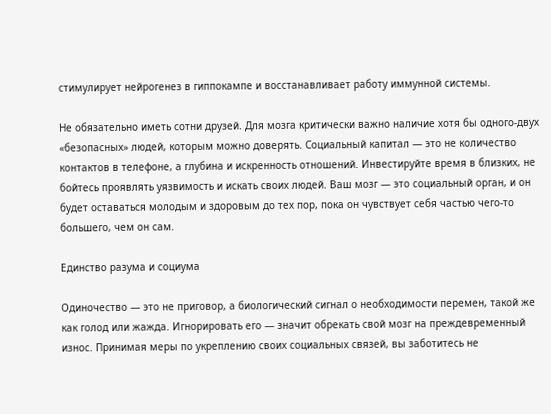стимулирует нейрогенез в гиппокампе и восстанавливает работу иммунной системы.

Не обязательно иметь сотни друзей. Для мозга критически важно наличие хотя бы одного-двух «безопасных» людей, которым можно доверять. Социальный капитал — это не количество контактов в телефоне, а глубина и искренность отношений. Инвестируйте время в близких, не бойтесь проявлять уязвимость и искать своих людей. Ваш мозг — это социальный орган, и он будет оставаться молодым и здоровым до тех пор, пока он чувствует себя частью чего-то большего, чем он сам.

Единство разума и социума

Одиночество — это не приговор, а биологический сигнал о необходимости перемен, такой же как голод или жажда. Игнорировать его — значит обрекать свой мозг на преждевременный износ. Принимая меры по укреплению своих социальных связей, вы заботитесь не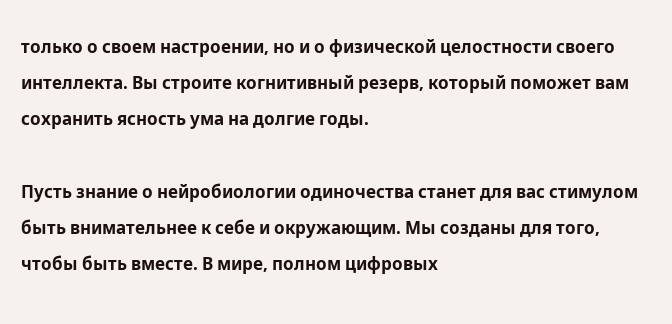только о своем настроении, но и о физической целостности своего интеллекта. Вы строите когнитивный резерв, который поможет вам сохранить ясность ума на долгие годы.

Пусть знание о нейробиологии одиночества станет для вас стимулом быть внимательнее к себе и окружающим. Мы созданы для того, чтобы быть вместе. В мире, полном цифровых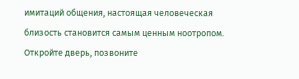имитаций общения, настоящая человеческая близость становится самым ценным ноотропом. Откройте дверь, позвоните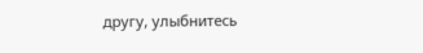другу, улыбнитесь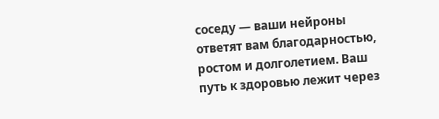соседу — ваши нейроны ответят вам благодарностью, ростом и долголетием. Ваш путь к здоровью лежит через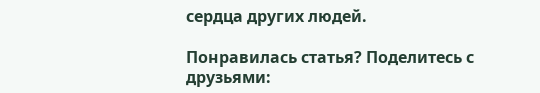сердца других людей.

Понравилась статья? Поделитесь с друзьями: